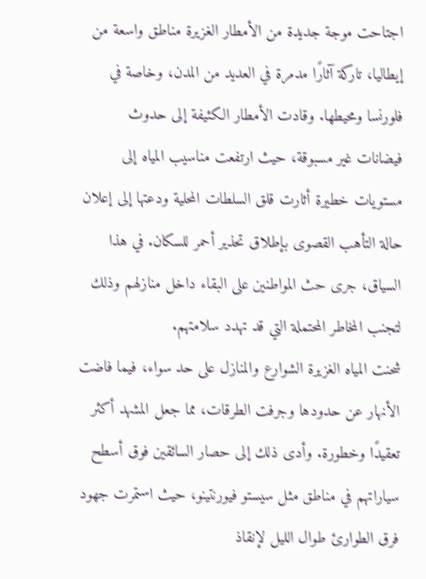اجتاحت موجة جديدة من الأمطار الغزيرة مناطق واسعة من إيطاليا، تاركة آثارًا مدمرة في العديد من المدن، وخاصة في فلورنسا ومحيطها. وقادت الأمطار الكثيفة إلى حدوث فيضانات غير مسبوقة، حيث ارتفعت مناسيب المياه إلى مستويات خطيرة أثارت قلق السلطات المحلية ودعتها إلى إعلان حالة التأهب القصوى بإطلاق تحذير أحمر للسكان. في هذا السياق، جرى حث المواطنين على البقاء داخل منازلهم وذلك لتجنب المخاطر المحتملة التي قد تهدد سلامتهم.
شحنت المياه الغزيرة الشوارع والمنازل على حد سواء، فيما فاضت الأنهار عن حدودها وجرفت الطرقات، مما جعل المشهد أكثر تعقيدًا وخطورة. وأدى ذلك إلى حصار السائقين فوق أسطح سياراتهم في مناطق مثل سيستو فيورنتينو، حيث استمرت جهود فرق الطوارئ طوال الليل لإنقاذ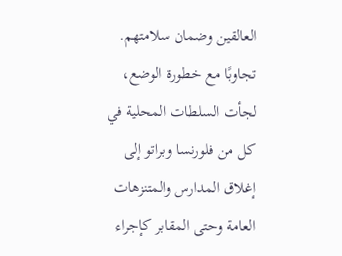العالقين وضمان سلامتهم.
تجاوبًا مع خطورة الوضع، لجأت السلطات المحلية في كل من فلورنسا وبراتو إلى إغلاق المدارس والمتنزهات العامة وحتى المقابر كإجراء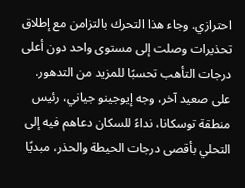احترازي. وجاء هذا التحرك بالتزامن مع إطلاق تحذيرات وصلت إلى مستوى واحد دون أعلى درجات التأهب تحسبًا للمزيد من التدهور.
على صعيد آخر، وجه إيوجينو جياني، رئيس منطقة توسكانا، نداءً للسكان دعاهم فيه إلى التحلي بأقصى درجات الحيطة والحذر، مبديًا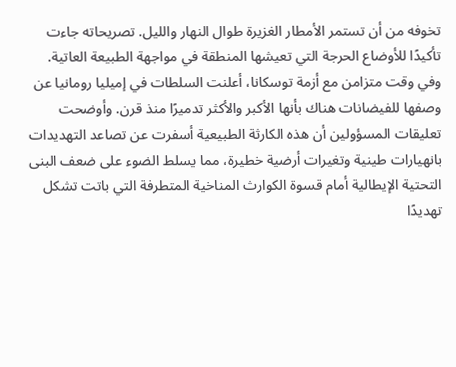تخوفه من أن تستمر الأمطار الغزيرة طوال النهار والليل. تصريحاته جاءت تأكيدًا للأوضاع الحرجة التي تعيشها المنطقة في مواجهة الطبيعة العاتية.
وفي وقت متزامن مع أزمة توسكانا، أعلنت السلطات في إميليا رومانيا عن وصفها للفيضانات هناك بأنها الأكبر والأكثر تدميرًا منذ قرن. وأوضحت تعليقات المسؤولين أن هذه الكارثة الطبيعية أسفرت عن تصاعد التهديدات بانهيارات طينية وتغيرات أرضية خطيرة، مما يسلط الضوء على ضعف البنى التحتية الإيطالية أمام قسوة الكوارث المناخية المتطرفة التي باتت تشكل تهديدًا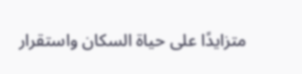متزايدًا على حياة السكان واستقرار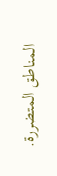المناطق المتضررة.